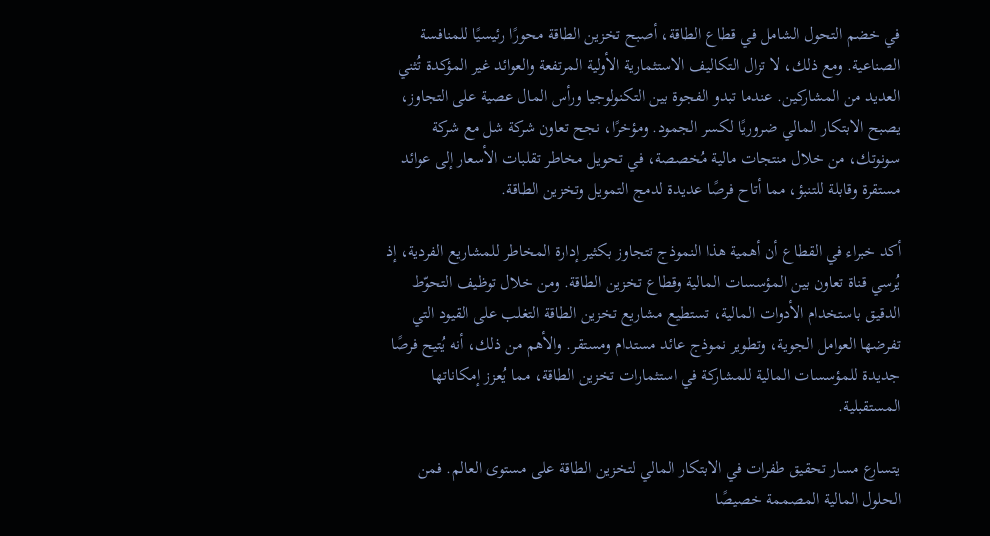في خضم التحول الشامل في قطاع الطاقة، أصبح تخزين الطاقة محورًا رئيسيًا للمنافسة الصناعية. ومع ذلك، لا تزال التكاليف الاستثمارية الأولية المرتفعة والعوائد غير المؤكدة تُثني العديد من المشاركين. عندما تبدو الفجوة بين التكنولوجيا ورأس المال عصية على التجاوز، يصبح الابتكار المالي ضروريًا لكسر الجمود. ومؤخرًا، نجح تعاون شركة شل مع شركة سونوتك، من خلال منتجات مالية مُخصصة، في تحويل مخاطر تقلبات الأسعار إلى عوائد مستقرة وقابلة للتنبؤ، مما أتاح فرصًا عديدة لدمج التمويل وتخزين الطاقة.

أكد خبراء في القطاع أن أهمية هذا النموذج تتجاوز بكثير إدارة المخاطر للمشاريع الفردية، إذ يُرسي قناة تعاون بين المؤسسات المالية وقطاع تخزين الطاقة. ومن خلال توظيف التحوّط الدقيق باستخدام الأدوات المالية، تستطيع مشاريع تخزين الطاقة التغلب على القيود التي تفرضها العوامل الجوية، وتطوير نموذج عائد مستدام ومستقر. والأهم من ذلك، أنه يُتيح فرصًا جديدة للمؤسسات المالية للمشاركة في استثمارات تخزين الطاقة، مما يُعزز إمكاناتها المستقبلية.

يتسارع مسار تحقيق طفرات في الابتكار المالي لتخزين الطاقة على مستوى العالم. فمن الحلول المالية المصممة خصيصًا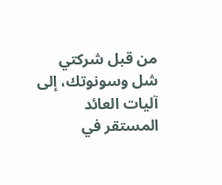من قبل شركتي شل وسونوتك، إلى آليات العائد المستقر في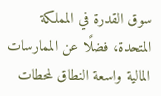سوق القدرة في المملكة المتحدة، فضلًا عن الممارسات المالية واسعة النطاق لمحطات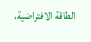الطاقة الافتراضية،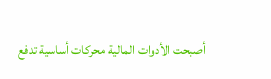أصبحت الأدوات المالية محركات أساسية تدفع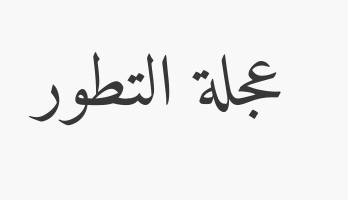عجلة التطور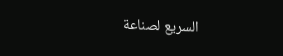السريع لصناعة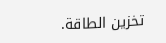تخزين الطاقة.